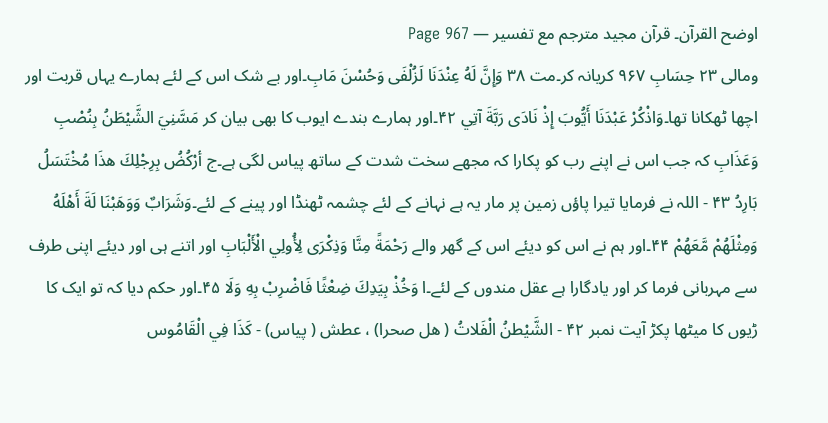اوضح القرآن۔ قرآن مجید مترجم مع تفسیر — Page 967
ومالى ٢٣ حِسَابِ ۹۶۷ کریانہ کر۔مت ۳۸ وَإِنَّ لَهُ عِنْدَنَا لَزُلْفَى وَحُسْنَ مَابِ۔اور بے شک اس کے لئے ہمارے یہاں قربت اور اچھا ٹھکانا تھا۔وَاذْكُرْ عَبْدَنَا أَيُّوبَ إِذْ نَادَى رَبَّةَ آتِي ۴۲۔اور ہمارے بندے ایوب کا بھی بیان کر مَسَّنِيَ الشَّيْطَنُ بِنُصْبِ وَعَذَابِ کہ جب اس نے اپنے رب کو پکارا کہ مجھے سخت شدت کے ساتھ پیاس لگی ہے۔ج أرْكُضُ بِرِجْلِكَ هذَا مُخْتَسَلُ بَارِدُ ۴۳ - اللہ نے فرمایا تیرا پاؤں زمین پر مار یہ ہے نہانے کے لئے چشمہ ٹھنڈا اور پینے کے لئے۔وَشَرَابٌ وَوَهَبْنَا لَةَ أَهْلَهُ وَمِثْلَهُمْ مَّعَهُمْ ۴۴۔اور ہم نے اس کو دیئے اس کے گھر والے رَحْمَةً مِنَّا وَذِكْرَى لِأُولِي الْأَلْبَابِ اور اتنے ہی اور دیئے اپنی طرف سے مہربانی فرما کر اور یادگارا ہے عقل مندوں کے لئے۔ا وَخُذْ بِيَدِكَ ضِعْثًا فَاضْرِبْ بِهِ وَلَا ۴۵۔اور حکم دیا کہ تو ایک کا ڑیوں کا میٹھا پکڑ آیت نمبر ۴۲ - الشَّيْطنُ الْفَلاتُ ( هل صحرا) ، عطش ( پیاس) - كَذَا فِي الْقَامُوس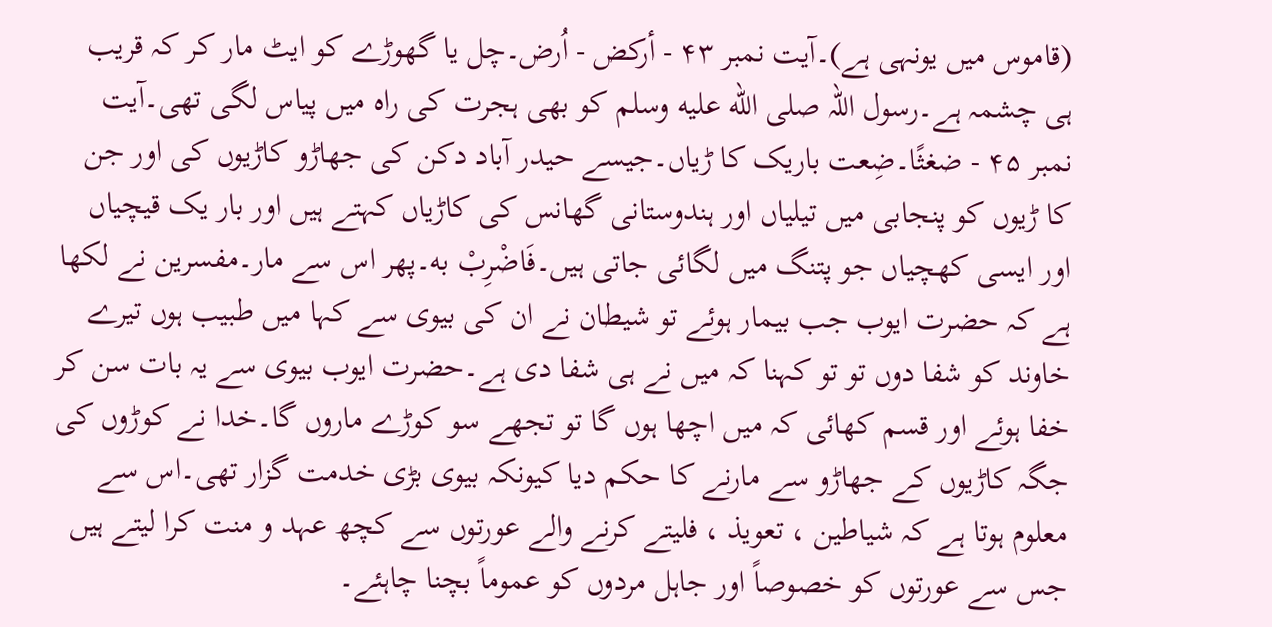(قاموس میں یونہی ہے)۔آیت نمبر ۴۳ - أركض - اُرض۔چل یا گھوڑے کو ایٹ مار کر کہ قریب ہی چشمہ ہے۔رسول اللہ صلى الله عليه وسلم کو بھی ہجرت کی راہ میں پیاس لگی تھی۔آیت نمبر ۴۵ - ضغثًا۔ضِعت باریک کا ڑیاں۔جیسے حیدر آباد دکن کی جھاڑو کاڑیوں کی اور جن کا ڑیوں کو پنجابی میں تیلیاں اور ہندوستانی گھانس کی کاڑیاں کہتے ہیں اور بار یک قیچیاں اور ایسی کھچیاں جو پتنگ میں لگائی جاتی ہیں۔فَاضْرِبْ به۔پھر اس سے مار۔مفسرین نے لکھا ہے کہ حضرت ایوب جب بیمار ہوئے تو شیطان نے ان کی بیوی سے کہا میں طبیب ہوں تیرے خاوند کو شفا دوں تو تو کہنا کہ میں نے ہی شفا دی ہے۔حضرت ایوب بیوی سے یہ بات سن کر خفا ہوئے اور قسم کھائی کہ میں اچھا ہوں گا تو تجھے سو کوڑے ماروں گا۔خدا نے کوڑوں کی جگہ کاڑیوں کے جھاڑو سے مارنے کا حکم دیا کیونکہ بیوی بڑی خدمت گزار تھی۔اس سے معلوم ہوتا ہے کہ شیاطین ، تعویذ ، فلیتے کرنے والے عورتوں سے کچھ عہد و منت کرا لیتے ہیں جس سے عورتوں کو خصوصاً اور جاہل مردوں کو عموماً بچنا چاہئے۔